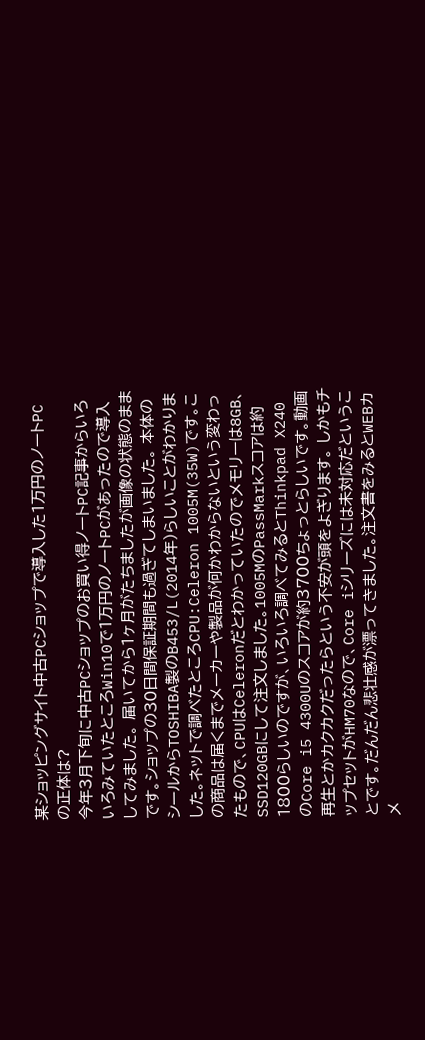某ショッピングサイト中古PCショップで導入した1万円のノートPCの正体は?
今年3月下旬に中古PCショップのお買い得ノートPC記事からいろいろみていたところWin10で1万円のノートPCがあったので導入してみました。 届いてから1ヶ月がたちましたが画像の状態のままです。ショップの30日間保証期間も過ぎてしまいました。 本体のシールからTOSHIBA製のB453/L(2014年)らしいことがわかりました。ネットで調べたところCPU:Celeron 1005M(35W)です。この商品は届くまでメーカーや製品が何かわからないという変わったもので、CPUはCeleronだとわかっていたのでメモリーは8GB、SSD120GBにして注文しました。1005MのPassMarkスコアは約1800らしいのですが、いろいろ調べてみるとThinkpad X240のCore i5 4300Uのスコアが約3700ちょっとらしいです。動画再生とかカクカクだったらという不安が頭をよぎります。 しかもチップセットがHM70なので、Core iシリーズには未対応だということです。だんだん悲壮感が漂ってきました。注文書をみるとWEBカメ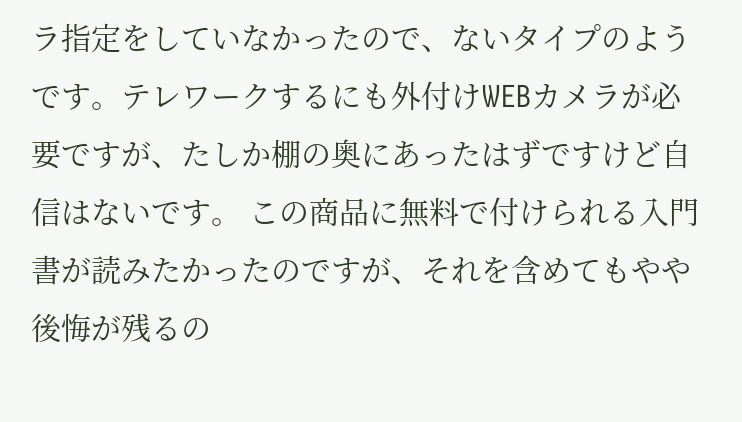ラ指定をしていなかったので、ないタイプのようです。テレワークするにも外付けWEBカメラが必要ですが、たしか棚の奥にあったはずですけど自信はないです。 この商品に無料で付けられる入門書が読みたかったのですが、それを含めてもやや後悔が残るの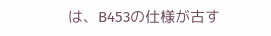は、B453の仕様が古す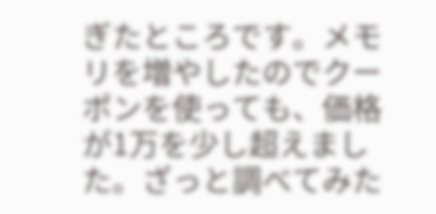ぎたところです。メモリを増やしたのでクーポンを使っても、価格が1万を少し超えました。ざっと調べてみた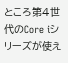ところ第4世代のCore iシリーズが使え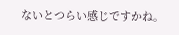ないとつらい感じですかね。